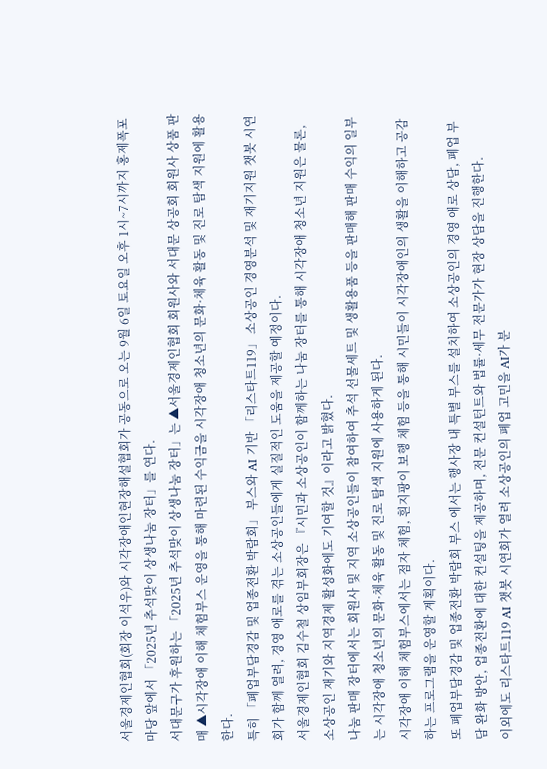서울경제인협회(회장 이석우)와 시각장애인현장해설협회가 공동으로 오는 9월 6일 토요일 오후 1시~7시까지 홍제폭포마당 앞에서 「2025년 추석맞이 상생나눔 장터」를 연다.
서대문구가 후원하는 「2025년 추석맞이 상생나눔 장터」는 ▲서울경제인협회 회원사와 서대문 상공회 회원사 상품 판매 ▲시각장애 이해 체험부스 운영을 통해 마련된 수익금을 시각장애 청소년의 문화·체육 활동 및 진로 탐색 지원에 활용한다.
특히 「폐업부담경감 및 업종전환 박람회」 부스와 AI 기반 「리스타트119」 소상공인 경영분석 및 재기지원 챗봇 시연회가 함께 열려, 경영 애로를 겪는 소상공인들에게 실질적인 도움을 제공할 예정이다.
서울경제인협회 김수철 상임부회장은 『시민과 소상공인이 함께하는 나눔 장터를 통해 시각장애 청소년 지원은 물론, 소상공인 재기와 지역경제 활성화에도 기여할 것』이라고 밝혔다.
나눔 판매 장터에서는 회원사 및 지역 소상공인들이 참여하여 추석 선물세트 및 생활용품 등을 판매해 판매 수익의 일부는 시각장애 청소년의 문화·체육 활동 및 진로 탐색 지원에 사용하게 된다.
시각장애 이해 체험부스에서는 점자 체험, 흰지팡이 보행 체험 등을 통해 시민들이 시각장애인의 생활을 이해하고 공감하는 프로그램을 운영할 계획이다.
또 폐업부담경감 및 업종전환 박람회 부스 에서는 행사장 내 특별 부스를 설치하여 소상공인의 경영 애로 상담, 폐업 부담 완화 방안, 업종전환에 대한 컨설팅을 제공하며, 전문 컨설턴트와 법률·세무 전문가가 현장 상담을 진행한다.
이외에도 리스타트119 AI 챗봇 시연회가 열려 소상공인의 폐업 고민을 AI가 분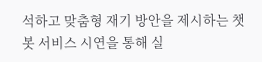석하고 맞춤형 재기 방안을 제시하는 챗봇 서비스 시연을 통해 실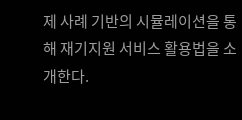제 사례 기반의 시뮬레이션을 통해 재기지원 서비스 활용법을 소개한다.